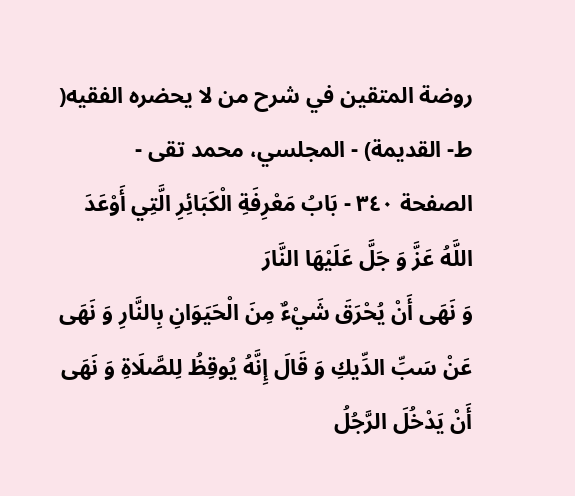روضة المتقين في شرح من لا يحضره الفقيه( ط- القديمة) - المجلسي، محمد تقى - الصفحة ٣٤٠ - بَابُ مَعْرِفَةِ الْكَبَائِرِ الَّتِي أَوْعَدَ اللَّهُ عَزَّ وَ جَلَّ عَلَيْهَا النَّارَ
وَ نَهَى أَنْ يُحْرَقَ شَيْءٌ مِنَ الْحَيَوَانِ بِالنَّارِ وَ نَهَى عَنْ سَبِّ الدِّيكِ وَ قَالَ إِنَّهُ يُوقِظُ لِلصَّلَاةِ وَ نَهَى أَنْ يَدْخُلَ الرَّجُلُ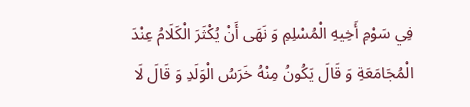فِي سَوْمِ أَخِيهِ الْمُسْلِمِ وَ نَهَى أَنْ يُكْثَرَ الْكَلَامُ عِنْدَ الْمُجَامَعَةِ وَ قَالَ يَكُونُ مِنْهُ خَرَسُ الْوَلَدِ وَ قَالَ لَا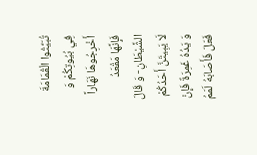تُبَيِّتُوا الْقُمَامَةَ فِي بُيُوتِكُمْ وَ أَخْرِجُوهَا نَهَاراً فَإِنَّهَا مَقْعَدُ الشَّيْطَانِ- وَ قَالَ لَا يَبِيتَنَّ أَحَدُكُمْ وَ يَدُهُ غَمِرَةٌ فَإِنْ فَعَلَ فَأَصَابَهُ لَمَمُ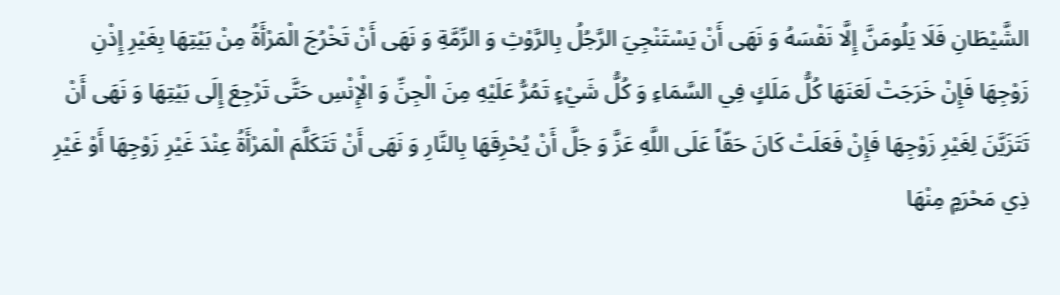الشَّيْطَانِ فَلَا يَلُومَنَّ إِلَّا نَفْسَهُ وَ نَهَى أَنْ يَسْتَنْجِيَ الرَّجُلُ بِالرَّوْثِ وَ الرِّمَّةِ وَ نَهَى أَنْ تَخْرُجَ الْمَرْأَةُ مِنْ بَيْتِهَا بِغَيْرِ إِذْنِ زَوْجِهَا فَإِنْ خَرَجَتْ لَعَنَهَا كُلُّ مَلَكٍ فِي السَّمَاءِ وَ كُلُّ شَيْءٍ تَمُرُّ عَلَيْهِ مِنَ الْجِنِّ وَ الْإِنْسِ حَتَّى تَرْجِعَ إِلَى بَيْتِهَا وَ نَهَى أَنْ تَتَزَيَّنَ لِغَيْرِ زَوْجِهَا فَإِنْ فَعَلَتْ كَانَ حَقّاً عَلَى اللَّهِ عَزَّ وَ جَلَّ أَنْ يُحْرِقَهَا بِالنَّارِ وَ نَهَى أَنْ تَتَكَلَّمَ الْمَرْأَةُ عِنْدَ غَيْرِ زَوْجِهَا أَوْ غَيْرِ ذِي مَحْرَمٍ مِنْهَا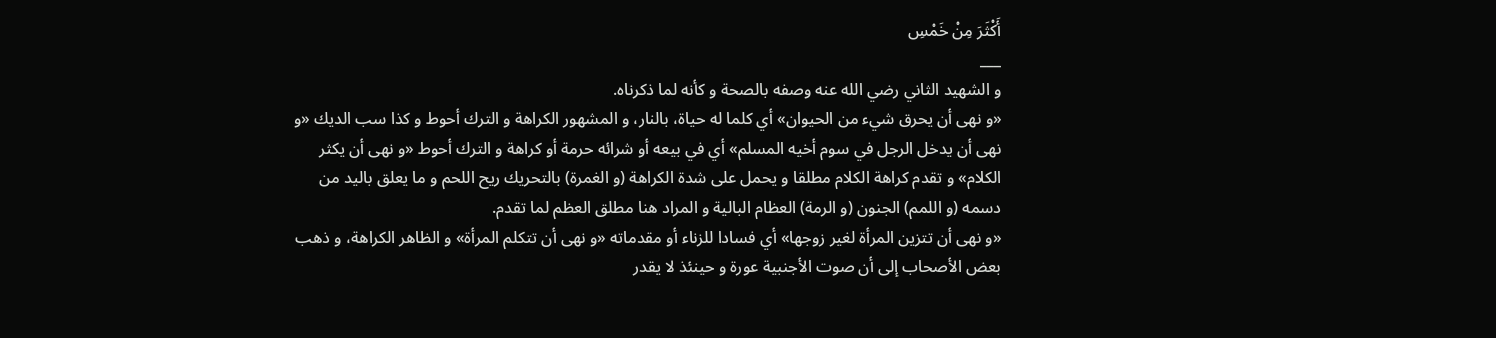أَكْثَرَ مِنْ خَمْسِ
___
و الشهيد الثاني رضي الله عنه وصفه بالصحة و كأنه لما ذكرناه.
«و نهى أن يحرق شيء من الحيوان» أي كلما له حياة، بالنار، و المشهور الكراهة و الترك أحوط و كذا سب الديك «و نهى أن يدخل الرجل في سوم أخيه المسلم» أي في بيعه أو شرائه حرمة أو كراهة و الترك أحوط «و نهى أن يكثر الكلام» و تقدم كراهة الكلام مطلقا و يحمل على شدة الكراهة (و الغمرة) بالتحريك ريح اللحم و ما يعلق باليد من دسمه (و اللمم) الجنون (و الرمة) العظام البالية و المراد هنا مطلق العظم لما تقدم.
«و نهى أن تتزين المرأة لغير زوجها» أي فسادا للزناء أو مقدماته «و نهى أن تتكلم المرأة» و الظاهر الكراهة، و ذهب بعض الأصحاب إلى أن صوت الأجنبية عورة و حينئذ لا يقدر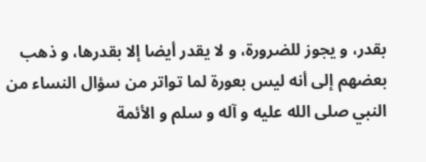بقدر، و يجوز للضرورة، و لا يقدر أيضا إلا بقدرها، و ذهب بعضهم إلى أنه ليس بعورة لما تواتر من سؤال النساء من النبي صلى الله عليه و آله و سلم و الأئمة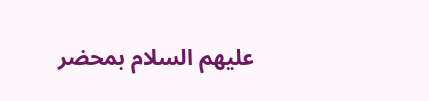عليهم السلام بمحضر